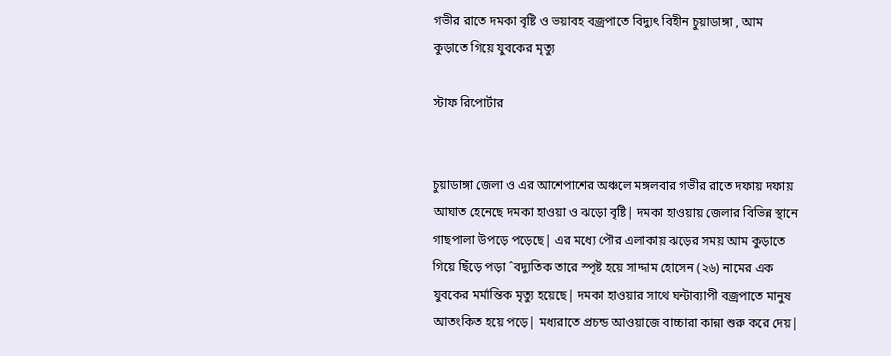গভীর রাতে দমকা বৃষ্টি ও ভয়াবহ বজ্রপাতে বিদ্যুৎ বিহীন চুয়াডাঙ্গা , আম কুড়াতে গিয়ে যুবকের মৃত্যু

স্টাফ রিপোর্টার


চুয়াডাঙ্গা জেলা ও এর আশেপাশের অঞ্চলে মঙ্গলবার গভীর রাতে দফায় দফায় আঘাত হেনেছে দমকা হাওয়া ও ঝড়ো বৃষ্টি| দমকা হাওয়ায় জেলার বিভিন্ন স্থানে গাছপালা উপড়ে পড়েছে| এর মধ্যে পৌর এলাকায় ঝড়ের সময় আম কুড়াতে গিয়ে ছিঁড়ে পড়া ˆবদ্যুতিক তারে স্পৃষ্ট হয়ে সাদ্দাম হোসেন (২৬) নামের এক যুবকের মর্মান্তিক মৃত্যু হয়েছে| দমকা হাওয়ার সাথে ঘন্টাব্যাপী বজ্রপাতে মানুষ আতংকিত হয়ে পড়ে| মধ্যরাতে প্রচন্ড আওয়াজে বাচ্চারা কান্না শুরু করে দেয়|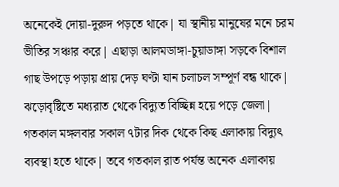অনেকেই দোয়া-দুরুদ পড়তে থাকে| যা স্থানীয় মানুষের মনে চরম ভীতির সঞ্চার করে| এছাড়া আলমডাঙ্গা-চুয়াডাঙ্গা সড়কে বিশাল গাছ উপড়ে পড়ায় প্রায় দেড় ঘণ্টা যান চলাচল সম্পূর্ণ বন্ধ থাকে| ঝড়োবৃষ্টিতে মধ্যরাত থেকে বিদ্যুত বিচ্ছিন্ন হয়ে পড়ে জেলা| গতকাল মঙ্গলবার সকাল ৭টার দিক থেকে কিছ এলাকায় বিদ্যুৎ ব্যবস্থা হতে থাকে| তবে গতকাল রাত পর্যন্ত অনেক এলাকায়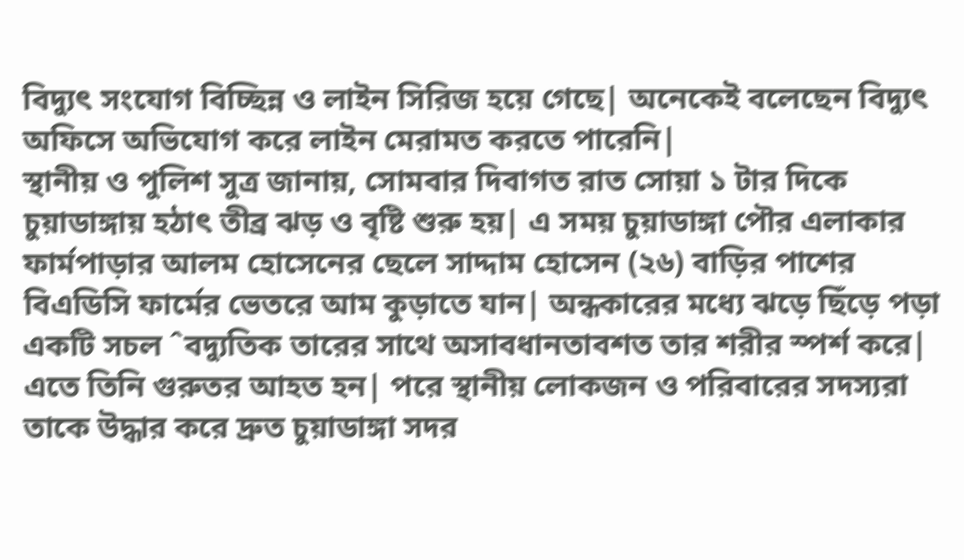বিদ্যুৎ সংযোগ বিচ্ছিন্ন ও লাইন সিরিজ হয়ে গেছে| অনেকেই বলেছেন বিদ্যুৎ অফিসে অভিযোগ করে লাইন মেরামত করতে পারেনি|
স্থানীয় ও পুলিশ সুত্র জানায়, সোমবার দিবাগত রাত সোয়া ১ টার দিকে চুয়াডাঙ্গায় হঠাৎ তীব্র ঝড় ও বৃষ্টি শুরু হয়| এ সময় চুয়াডাঙ্গা পৌর এলাকার ফার্মপাড়ার আলম হোসেনের ছেলে সাদ্দাম হোসেন (২৬) বাড়ির পাশের বিএডিসি ফার্মের ভেতরে আম কুড়াতে যান| অন্ধকারের মধ্যে ঝড়ে ছিঁড়ে পড়া একটি সচল ˆবদ্যুতিক তারের সাথে অসাবধানতাবশত তার শরীর স্পর্শ করে| এতে তিনি গুরুতর আহত হন| পরে স্থানীয় লোকজন ও পরিবারের সদস্যরা তাকে উদ্ধার করে দ্রুত চুয়াডাঙ্গা সদর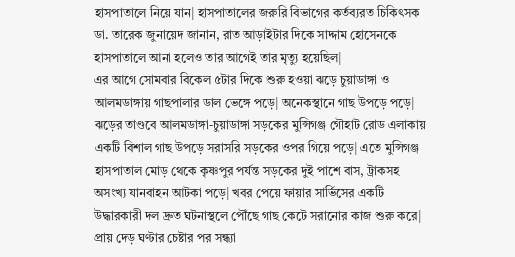হাসপাতালে নিয়ে যান| হাসপাতালের জরুরি বিভাগের কর্তব্যরত চিকিৎসক ডা. তারেক জুনায়েদ জানান, রাত আড়াইটার দিকে সাদ্দাম হোসেনকে হাসপাতালে আনা হলেও তার আগেই তার মৃত্যু হয়েছিল|
এর আগে সোমবার বিকেল ৫টার দিকে শুরু হওয়া ঝড়ে চুয়াডাঙ্গা ও আলমডাঙ্গায় গাছপালার ডাল ভেঙ্গে পড়ে| অনেকস্থানে গাছ উপড়ে পড়ে| ঝড়ের তাণ্ডবে আলমডাঙ্গা-চুয়াডাঙ্গা সড়কের মুন্সিগঞ্জ গৌহাট রোড এলাকায় একটি বিশাল গাছ উপড়ে সরাসরি সড়কের ওপর গিয়ে পড়ে| এতে মুন্সিগঞ্জ হাসপাতাল মোড় থেকে কৃষ্ণপুর পর্যন্ত সড়কের দুই পাশে বাস, ট্রাকসহ অসংখ্য যানবাহন আটকা পড়ে| খবর পেয়ে ফায়ার সার্ভিসের একটি উদ্ধারকারী দল দ্রুত ঘটনাস্থলে পৌঁছে গাছ কেটে সরানোর কাজ শুরু করে| প্রায় দেড় ঘণ্টার চেষ্টার পর সন্ধ্যা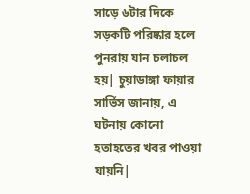সাড়ে ৬টার দিকে সড়কটি পরিষ্কার হলে পুনরায় যান চলাচল হয়| চুয়াডাঙ্গা ফায়ার সার্ভিস জানায়, এ ঘটনায় কোনো হতাহতের খবর পাওয়া যায়নি|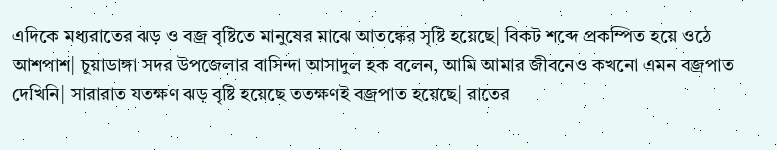এদিকে মধ্যরাতের ঝড় ও বজ্র বৃষ্টিতে মানুষের মাঝে আতঙ্কের সৃষ্টি হয়েছে| বিকট শব্দে প্রকম্পিত হয়ে ওঠে আশপাশ| চুয়াডাঙ্গা সদর উপজেলার বাসিন্দা আসাদুল হক বলেন, আমি আমার জীবনেও কখনো এমন বজ্রপাত দেখিনি| সারারাত যতক্ষণ ঝড় বৃষ্টি হয়েছে ততক্ষণই বজ্রপাত হয়েছে| রাতের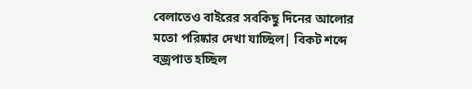বেলাতেও বাইরের সবকিছু দিনের আলোর মতো পরিষ্কার দেখা যাচ্ছিল| বিকট শব্দে বজ্রপাত হচ্ছিল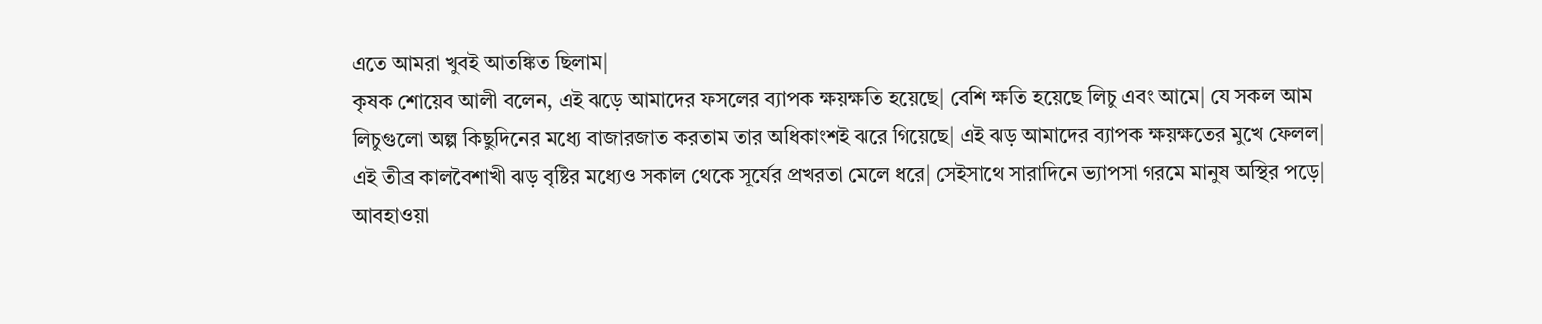এতে আমরা খুবই আতঙ্কিত ছিলাম|
কৃষক শোয়েব আলী বলেন, এই ঝড়ে আমাদের ফসলের ব্যাপক ক্ষয়ক্ষতি হয়েছে| বেশি ক্ষতি হয়েছে লিচু এবং আমে| যে সকল আম লিচুগুলো অল্প কিছুদিনের মধ্যে বাজারজাত করতাম তার অধিকাংশই ঝরে গিয়েছে| এই ঝড় আমাদের ব্যাপক ক্ষয়ক্ষতের মুখে ফেলল|
এই তীব্র কালবৈশাখী ঝড় বৃষ্টির মধ্যেও সকাল থেকে সূর্যের প্রখরতা মেলে ধরে| সেইসাথে সারাদিনে ভ্যাপসা গরমে মানুষ অস্থির পড়ে|
আবহাওয়া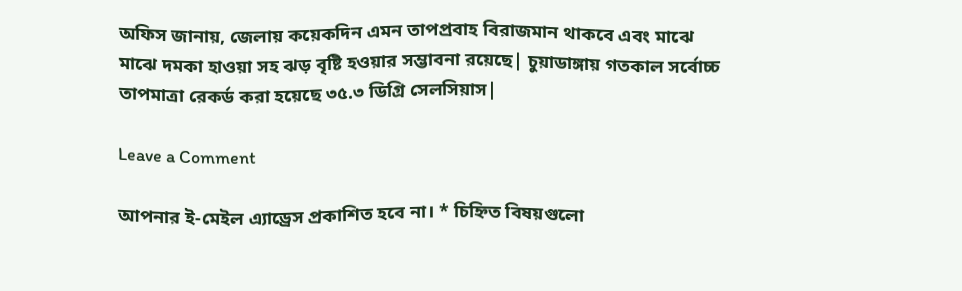অফিস জানায়, জেলায় কয়েকদিন এমন তাপপ্রবাহ বিরাজমান থাকবে এবং মাঝে মাঝে দমকা হাওয়া সহ ঝড় বৃষ্টি হওয়ার সম্ভাবনা রয়েছে| চুয়াডাঙ্গায় গতকাল সর্বোচ্চ তাপমাত্রা রেকর্ড করা হয়েছে ৩৫.৩ ডিগ্রি সেলসিয়াস|

Leave a Comment

আপনার ই-মেইল এ্যাড্রেস প্রকাশিত হবে না। * চিহ্নিত বিষয়গুলো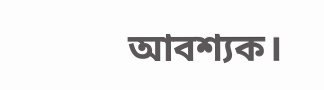আবশ্যক।